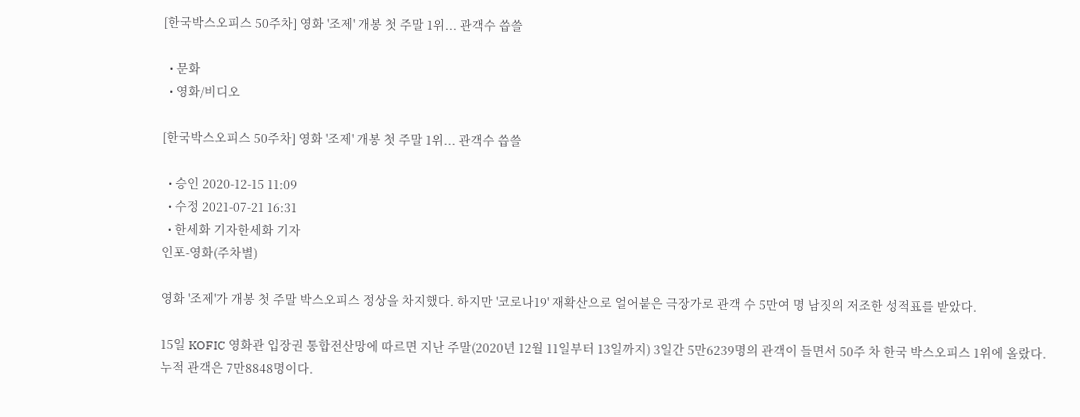[한국박스오피스 50주차] 영화 '조제' 개봉 첫 주말 1위... 관객수 씁쓸

  • 문화
  • 영화/비디오

[한국박스오피스 50주차] 영화 '조제' 개봉 첫 주말 1위... 관객수 씁쓸

  • 승인 2020-12-15 11:09
  • 수정 2021-07-21 16:31
  • 한세화 기자한세화 기자
인포-영화(주차별)

영화 '조제'가 개봉 첫 주말 박스오피스 정상을 차지했다. 하지만 '코로나19' 재확산으로 얼어붙은 극장가로 관객 수 5만여 명 남짓의 저조한 성적표를 받았다.

15일 KOFIC 영화관 입장권 통합전산망에 따르면 지난 주말(2020년 12월 11일부터 13일까지) 3일간 5만6239명의 관객이 들면서 50주 차 한국 박스오피스 1위에 올랐다. 누적 관객은 7만8848명이다.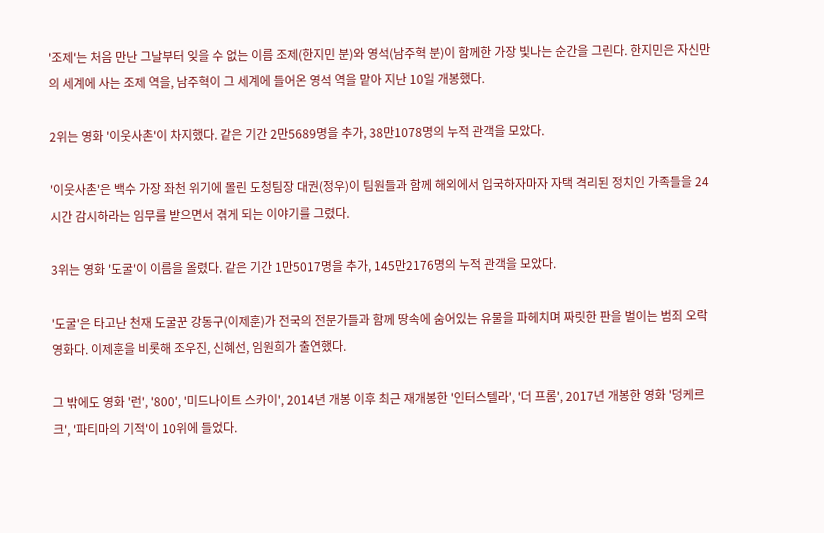'조제'는 처음 만난 그날부터 잊을 수 없는 이름 조제(한지민 분)와 영석(남주혁 분)이 함께한 가장 빛나는 순간을 그린다. 한지민은 자신만의 세계에 사는 조제 역을, 남주혁이 그 세계에 들어온 영석 역을 맡아 지난 10일 개봉했다.

2위는 영화 '이웃사촌'이 차지했다. 같은 기간 2만5689명을 추가, 38만1078명의 누적 관객을 모았다.

'이웃사촌'은 백수 가장 좌천 위기에 몰린 도청팀장 대권(정우)이 팀원들과 함께 해외에서 입국하자마자 자택 격리된 정치인 가족들을 24시간 감시하라는 임무를 받으면서 겪게 되는 이야기를 그렸다.

3위는 영화 '도굴'이 이름을 올렸다. 같은 기간 1만5017명을 추가, 145만2176명의 누적 관객을 모았다.

'도굴'은 타고난 천재 도굴꾼 강동구(이제훈)가 전국의 전문가들과 함께 땅속에 숨어있는 유물을 파헤치며 짜릿한 판을 벌이는 범죄 오락영화다. 이제훈을 비롯해 조우진, 신혜선, 임원희가 출연했다.

그 밖에도 영화 '런', '800', '미드나이트 스카이', 2014년 개봉 이후 최근 재개봉한 '인터스텔라', '더 프롬', 2017년 개봉한 영화 '덩케르크', '파티마의 기적'이 10위에 들었다.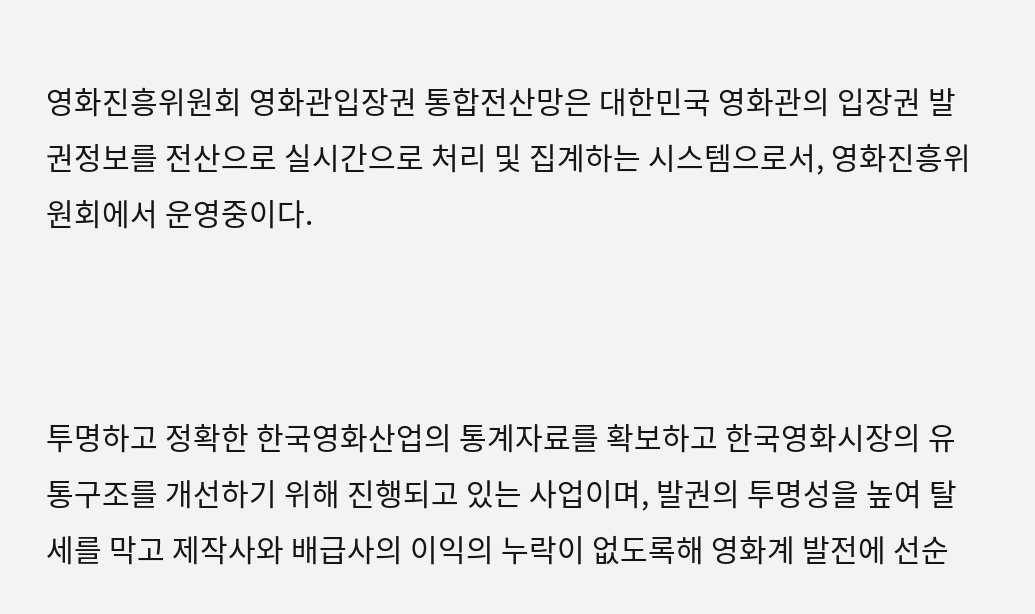영화진흥위원회 영화관입장권 통합전산망은 대한민국 영화관의 입장권 발권정보를 전산으로 실시간으로 처리 및 집계하는 시스템으로서, 영화진흥위원회에서 운영중이다.



투명하고 정확한 한국영화산업의 통계자료를 확보하고 한국영화시장의 유통구조를 개선하기 위해 진행되고 있는 사업이며, 발권의 투명성을 높여 탈세를 막고 제작사와 배급사의 이익의 누락이 없도록해 영화계 발전에 선순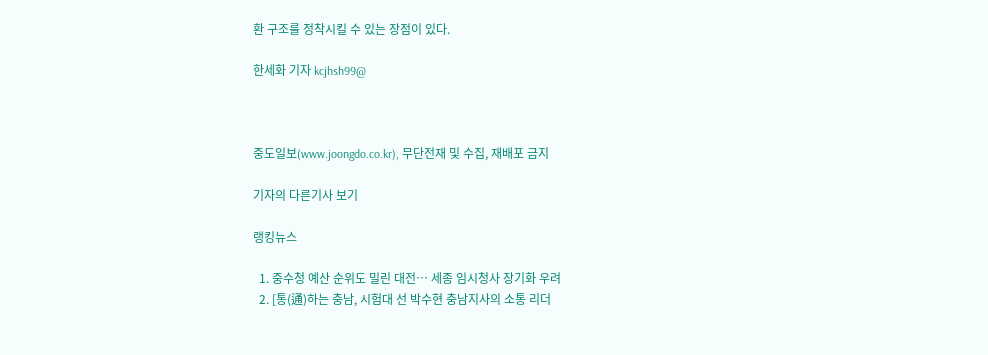환 구조를 정착시킬 수 있는 장점이 있다.

한세화 기자 kcjhsh99@



중도일보(www.joongdo.co.kr), 무단전재 및 수집, 재배포 금지

기자의 다른기사 보기

랭킹뉴스

  1. 중수청 예산 순위도 밀린 대전… 세종 임시청사 장기화 우려
  2. [통(通)하는 충남, 시험대 선 박수현 충남지사의 소통 리더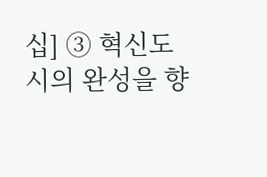십] ③ 혁신도시의 완성을 향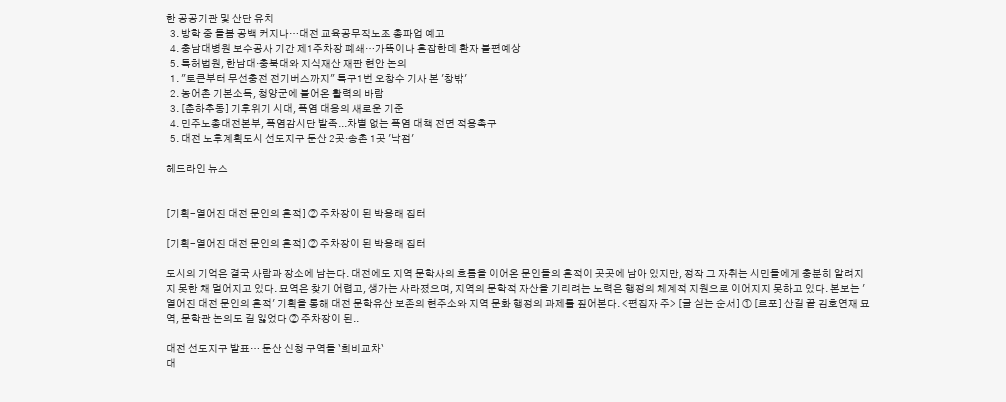한 공공기관 및 산단 유치
  3. 방학 중 돌봄 공백 커지나…대전 교육공무직노조 총파업 예고
  4. 충남대병원 보수공사 기간 제1주차장 폐쇄…가뜩이나 혼잡한데 환자 불편예상
  5. 특허법원, 한남대·충북대와 지식재산 재판 현안 논의
  1. "토큰부터 무선충전 전기버스까지" 특구1번 오창수 기사 본 '창밖'
  2. 농어촌 기본소득, 청양군에 불어온 활력의 바람
  3. [춘하추동] 기후위기 시대, 폭염 대응의 새로운 기준
  4. 민주노총대전본부, 폭염감시단 발족...차별 없는 폭염 대책 전면 적용촉구
  5. 대전 노후계획도시 선도지구 둔산 2곳·송촌 1곳 '낙점'

헤드라인 뉴스


[기획-옅어진 대전 문인의 흔적] ② 주차장이 된 박용래 집터

[기획-옅어진 대전 문인의 흔적] ② 주차장이 된 박용래 집터

도시의 기억은 결국 사람과 장소에 남는다. 대전에도 지역 문학사의 흐름을 이어온 문인들의 흔적이 곳곳에 남아 있지만, 정작 그 자취는 시민들에게 충분히 알려지지 못한 채 멀어지고 있다. 묘역은 찾기 어렵고, 생가는 사라졌으며, 지역의 문학적 자산을 기리려는 노력은 행정의 체계적 지원으로 이어지지 못하고 있다. 본보는 '옅어진 대전 문인의 흔적' 기획을 통해 대전 문학유산 보존의 현주소와 지역 문화 행정의 과제를 짚어본다. <편집자 주> [글 싣는 순서] ① [르포] 산길 끝 김호연재 묘역, 문학관 논의도 길 잃었다 ② 주차장이 된..

대전 선도지구 발표… 둔산 신청 구역들 `희비교차`
대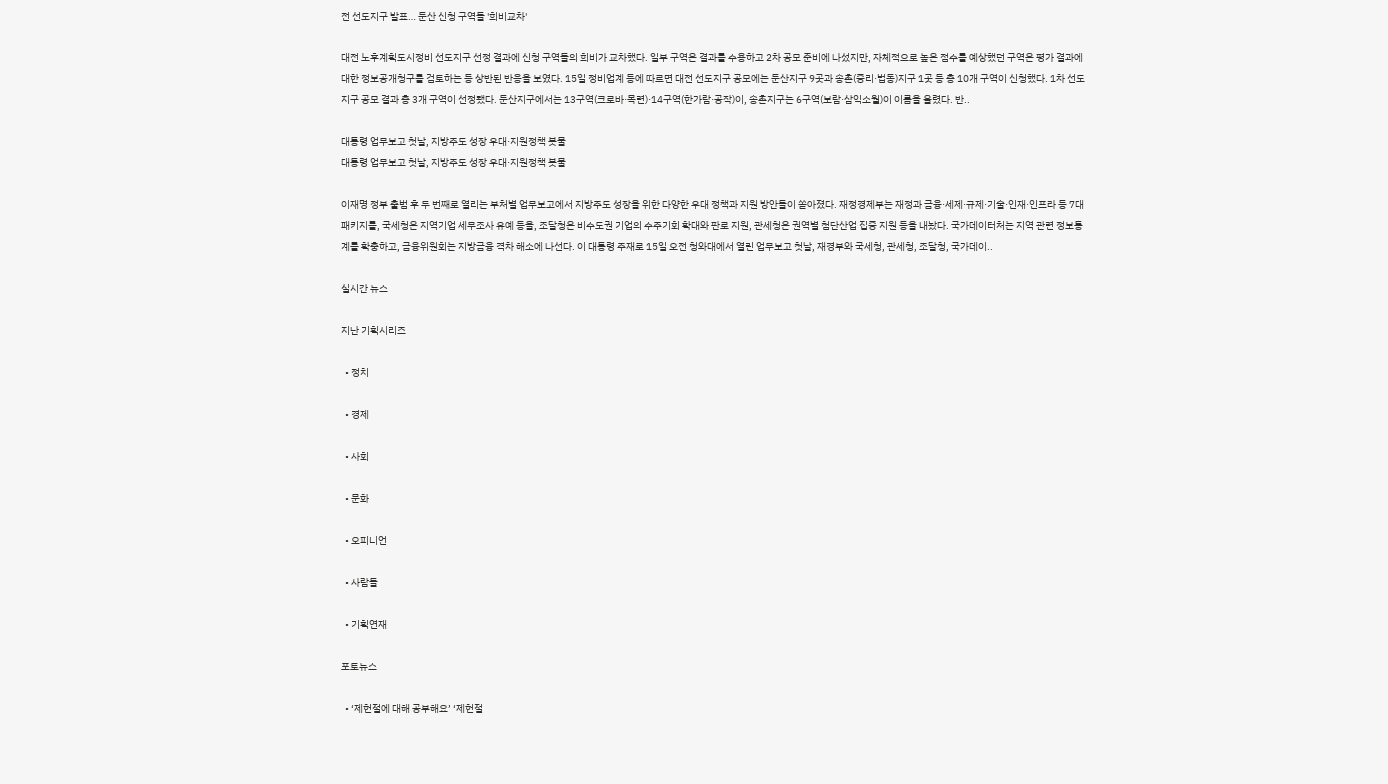전 선도지구 발표… 둔산 신청 구역들 '희비교차'

대전 노후계획도시정비 선도지구 선정 결과에 신청 구역들의 희비가 교차했다. 일부 구역은 결과를 수용하고 2차 공모 준비에 나섰지만, 자체적으로 높은 점수를 예상했던 구역은 평가 결과에 대한 정보공개청구를 검토하는 등 상반된 반응을 보였다. 15일 정비업계 등에 따르면 대전 선도지구 공모에는 둔산지구 9곳과 송촌(중리·법동)지구 1곳 등 총 10개 구역이 신청했다. 1차 선도지구 공모 결과 총 3개 구역이 선정됐다. 둔산지구에서는 13구역(크로바·목련)·14구역(한가람·공작)이, 송촌지구는 6구역(보람·삼익소월)이 이름을 올렸다. 반..

대통령 업무보고 첫날, 지방주도 성장 우대·지원정책 봇물
대통령 업무보고 첫날, 지방주도 성장 우대·지원정책 봇물

이재명 정부 출범 후 두 번째로 열리는 부처별 업무보고에서 지방주도 성장을 위한 다양한 우대 정책과 지원 방안들이 쏟아졌다. 재정경제부는 재정과 금융·세제·규제·기술·인재·인프라 등 7대 패키지를, 국세청은 지역기업 세무조사 유예 등을, 조달청은 비수도권 기업의 수주기회 확대와 판로 지원, 관세청은 권역별 첨단산업 집중 지원 등을 내놨다. 국가데이터처는 지역 관련 정보통계를 확충하고, 금융위원회는 지방금융 격차 해소에 나선다. 이 대통령 주재로 15일 오전 청와대에서 열린 업무보고 첫날, 재경부와 국세청, 관세청, 조달청, 국가데이..

실시간 뉴스

지난 기획시리즈

  • 정치

  • 경제

  • 사회

  • 문화

  • 오피니언

  • 사람들

  • 기획연재

포토뉴스

  • ‘제헌절에 대해 공부해요’ ‘제헌절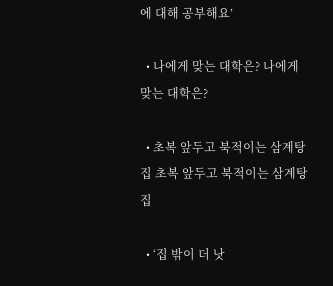에 대해 공부해요’

  • 나에게 맞는 대학은? 나에게 맞는 대학은?

  • 초복 앞두고 북적이는 삼계탕집 초복 앞두고 북적이는 삼계탕집

  • ‘집 밖이 더 낫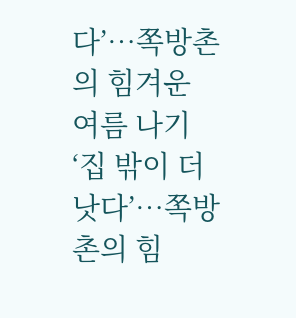다’…쪽방촌의 힘겨운 여름 나기 ‘집 밖이 더 낫다’…쪽방촌의 힘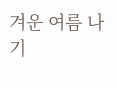겨운 여름 나기